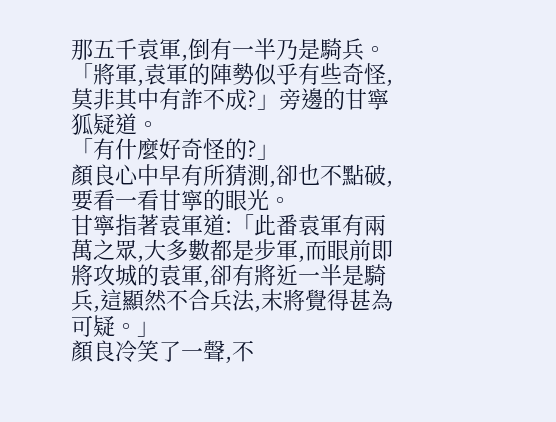那五千袁軍,倒有一半乃是騎兵。
「將軍,袁軍的陣勢似乎有些奇怪,莫非其中有詐不成?」旁邊的甘寧狐疑道。
「有什麼好奇怪的?」
顏良心中早有所猜測,卻也不點破,要看一看甘寧的眼光。
甘寧指著袁軍道:「此番袁軍有兩萬之眾,大多數都是步軍,而眼前即將攻城的袁軍,卻有將近一半是騎兵,這顯然不合兵法,末將覺得甚為可疑。」
顏良冷笑了一聲,不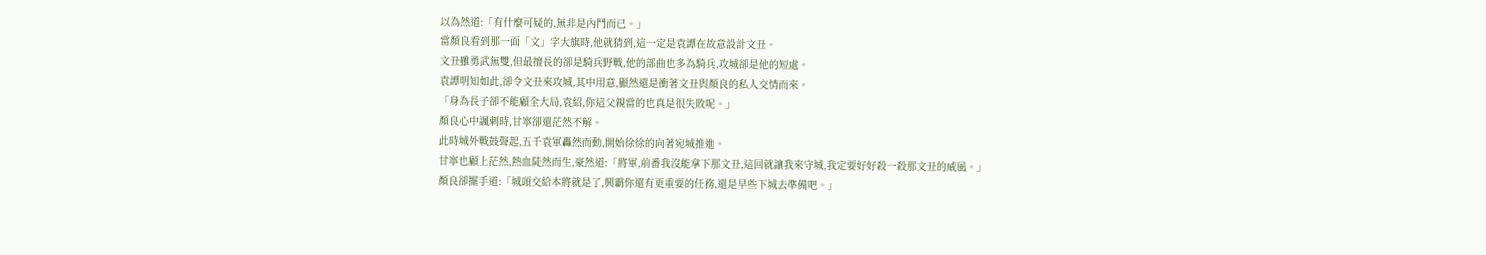以為然道:「有什麼可疑的,無非是內鬥而已。」
當顏良看到那一面「文」字大旗時,他就猜到,這一定是袁譚在故意設計文丑。
文丑雖勇武無雙,但最擅長的卻是騎兵野戰,他的部曲也多為騎兵,攻城卻是他的短處。
袁譚明知如此,卻令文丑來攻城,其中用意,顯然還是衝著文丑與顏良的私人交情而來。
「身為長子卻不能顧全大局,袁紹,你這父親當的也真是很失敗呢。」
顏良心中諷刺時,甘寧卻還茫然不解。
此時城外戰鼓聲起,五千袁軍轟然而動,開始徐徐的向著宛城推進。
甘寧也顧上茫然,熱血陡然而生,豪然道:「將軍,前番我沒能拿下那文丑,這回就讓我來守城,我定要好好殺一殺那文丑的威風。」
顏良卻擺手道:「城頭交給本將就是了,興霸你還有更重要的任務,還是早些下城去準備吧。」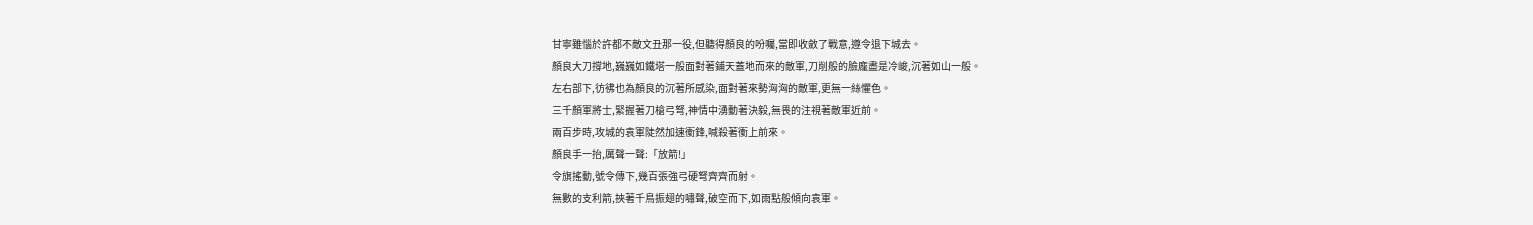甘寧雖惱於許都不敵文丑那一役,但聽得顏良的吩囑,當即收斂了戰意,遵令退下城去。
顏良大刀撐地,巍巍如鐵塔一般面對著鋪天蓋地而來的敵軍,刀削般的臉龐盡是冷峻,沉著如山一般。
左右部下,彷彿也為顏良的沉著所感染,面對著來勢洶洶的敵軍,更無一絲懼色。
三千顏軍將士,緊握著刀槍弓弩,神情中湧動著決毅,無畏的注視著敵軍近前。
兩百步時,攻城的袁軍陡然加速衝鋒,喊殺著衝上前來。
顏良手一抬,厲聲一聲:「放箭!」
令旗搖動,號令傳下,幾百張強弓硬弩齊齊而射。
無數的支利箭,挾著千鳥振翅的嘯聲,破空而下,如雨點般傾向袁軍。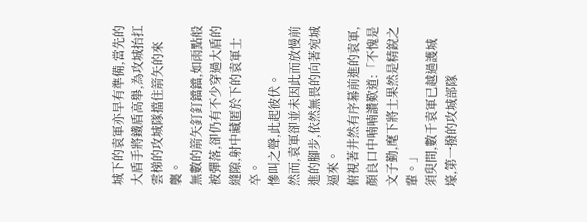城下的袁軍亦早有準備,當先的大盾手將鐵盾高舉,為攻城抬扛雲梯的攻城隊擋住箭矢的來襲。
無數的箭矢釘釘鐺鐺,如雨點般被彈落,卻仍有不少穿過大盾的縫隙,射中藏匿於下的袁軍士卒。
慘叫之聲,此起彼伏。
然而,袁軍卻並未因此而放慢前進的腳步,依然無畏的向著宛城逼來。
俯視著井然有序幕前進的袁軍,顏良口中喃喃讚歎道:「不愧是文子勤,麾下將士果然是精銳之輩。」
須臾間,數千袁軍已越過護城壕,第一撥的攻城部隊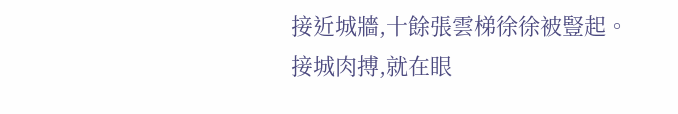接近城牆,十餘張雲梯徐徐被豎起。
接城肉搏,就在眼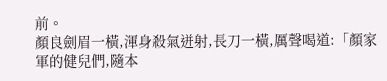前。
顏良劍眉一橫,渾身殺氣迸射,長刀一橫,厲聲喝道:「顏家軍的健兒們,隨本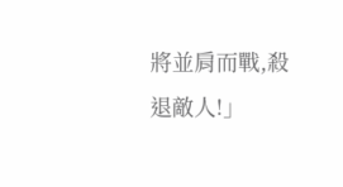將並肩而戰,殺退敵人!」